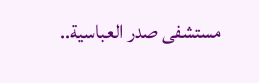مستشفى صدر العباسية..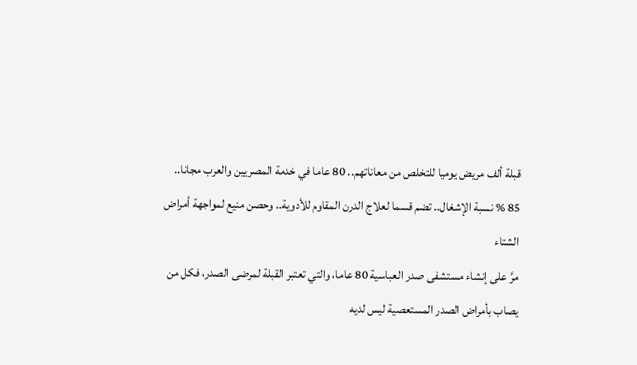قبلة ألف مريض يوميا للتخلص من معاناتهم.. 80 عاما في خدمة المصريين والعرب مجانا.. 85 % نسبة الإشغال.. تضم قسما لعلاج الدرن المقاوم للأدوية.. وحصن منيع لمواجهة أمراض الشتاء
مرَّ على إنشاء مستشفى صدر العباسية 80 عاما، والتي تعتبر القبلة لمرضى الصدر، فكل من يصاب بأمراض الصدر المستعصية ليس لديه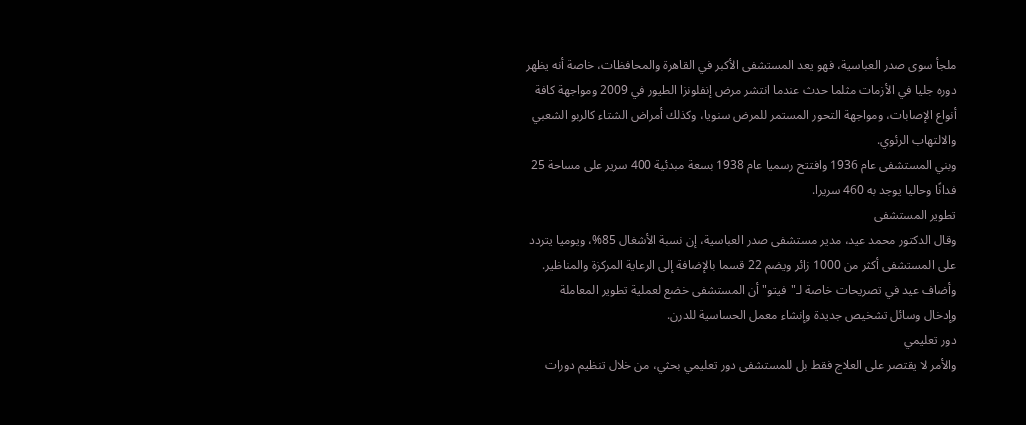ملجأ سوى صدر العباسية، فهو يعد المستشفى الأكبر في القاهرة والمحافظات، خاصة أنه يظهر دوره جليا في الأزمات مثلما حدث عندما انتشر مرض إنفلونزا الطيور في 2009 ومواجهة كافة أنواع الإصابات، ومواجهة التحور المستمر للمرض سنويا، وكذلك أمراض الشتاء كالربو الشعبي والالتهاب الرئوي.
وبني المستشفى عام 1936 وافتتح رسميا عام 1938 بسعة مبدئية 400 سرير على مساحة 25 فدانًا وحاليا يوجد به 460 سريرا.
تطوير المستشفى
وقال الدكتور محمد عيد، مدير مستشفى صدر العباسية، إن نسبة الأشغال 85%، ويوميا يتردد على المستشفى أكثر من 1000 زائر ويضم 22 قسما بالإضافة إلى الرعاية المركزة والمناظير.
وأضاف عيد في تصريحات خاصة لـ"فيتو" أن المستشفى خضع لعملية تطوير المعاملة وإدخال وسائل تشخيص جديدة وإنشاء معمل الحساسية للدرن.
دور تعليمي
والأمر لا يقتصر على العلاج فقط بل للمستشفى دور تعليمي بحثي، من خلال تنظيم دورات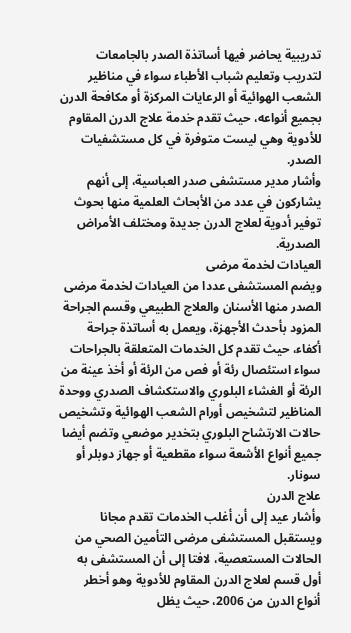تدريبية يحاضر فيها أساتذة الصدر بالجامعات لتدريب وتعليم شباب الأطباء سواء في مناظير الشعب الهوائية أو الرعايات المركزة أو مكافحة الدرن بجميع أنواعه، حيث تقدم خدمة علاج الدرن المقاوم للأدوية وهي ليست متوفرة في كل مستشفيات الصدر.
وأشار مدير مستشفى صدر العباسية، إلى أنهم يشاركون في عدد من الأبحاث العلمية منها بحوث توفير أدوية لعلاج الدرن جديدة ومختلف الأمراض الصدرية.
العيادات لخدمة مرضى
ويضم المستشفى عددا من العيادات لخدمة مرضى الصدر منها الأسنان والعلاج الطبيعي وقسم الجراحة المزود بأحدث الأجهزة، ويعمل به أساتذة جراحة أكفاء، حيث تقدم كل الخدمات المتعلقة بالجراحات سواء استئصال رئة أو فص من الرئة أو أخذ عينة من الرئة أو الغشاء البلوري والاستكشاف الصدري ووحدة المناظير لتشخيص أورام الشعب الهوائية وتشخيص حالات الارتشاح البلوري بتخدير موضعي وتضم أيضا جميع أنواع الأشعة سواء مقطعية أو جهاز دوبلر أو سونار.
علاج الدرن
وأشار عيد إلى أن أغلب الخدمات تقدم مجانا ويستقبل المستشفى مرضى التأمين الصحي من الحالات المستعصية، لافتا إلى أن المستشفى به أول قسم لعلاج الدرن المقاوم للأدوية وهو أخطر أنواع الدرن من 2006، حيث يظل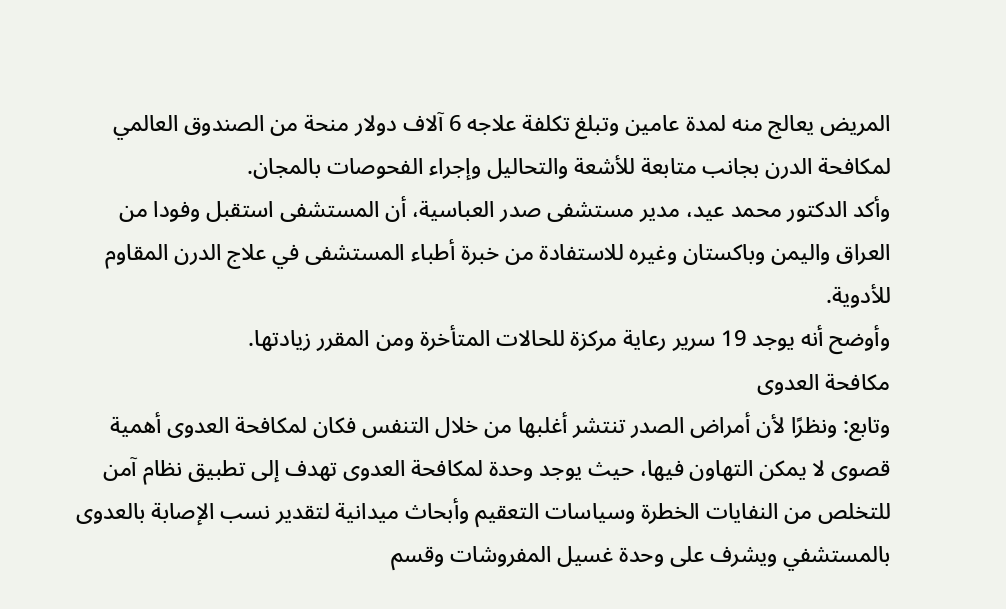المريض يعالج منه لمدة عامين وتبلغ تكلفة علاجه 6 آلاف دولار منحة من الصندوق العالمي لمكافحة الدرن بجانب متابعة للأشعة والتحاليل وإجراء الفحوصات بالمجان.
وأكد الدكتور محمد عيد، مدير مستشفى صدر العباسية، أن المستشفى استقبل وفودا من العراق واليمن وباكستان وغيره للاستفادة من خبرة أطباء المستشفى في علاج الدرن المقاوم للأدوية.
وأوضح أنه يوجد 19 سرير رعاية مركزة للحالات المتأخرة ومن المقرر زيادتها.
مكافحة العدوى
وتابع: ونظرًا لأن أمراض الصدر تنتشر أغلبها من خلال التنفس فكان لمكافحة العدوى أهمية قصوى لا يمكن التهاون فيها، حيث يوجد وحدة لمكافحة العدوى تهدف إلى تطبيق نظام آمن للتخلص من النفايات الخطرة وسياسات التعقيم وأبحاث ميدانية لتقدير نسب الإصابة بالعدوى بالمستشفي ويشرف على وحدة غسيل المفروشات وقسم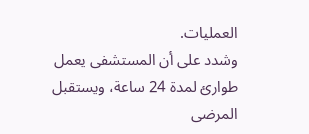العمليات.
وشدد على أن المستشفى يعمل طوارئ لمدة 24 ساعة، ويستقبل المرضى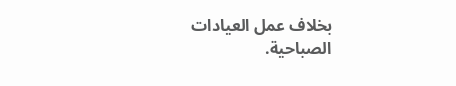بخلاف عمل العيادات الصباحية.